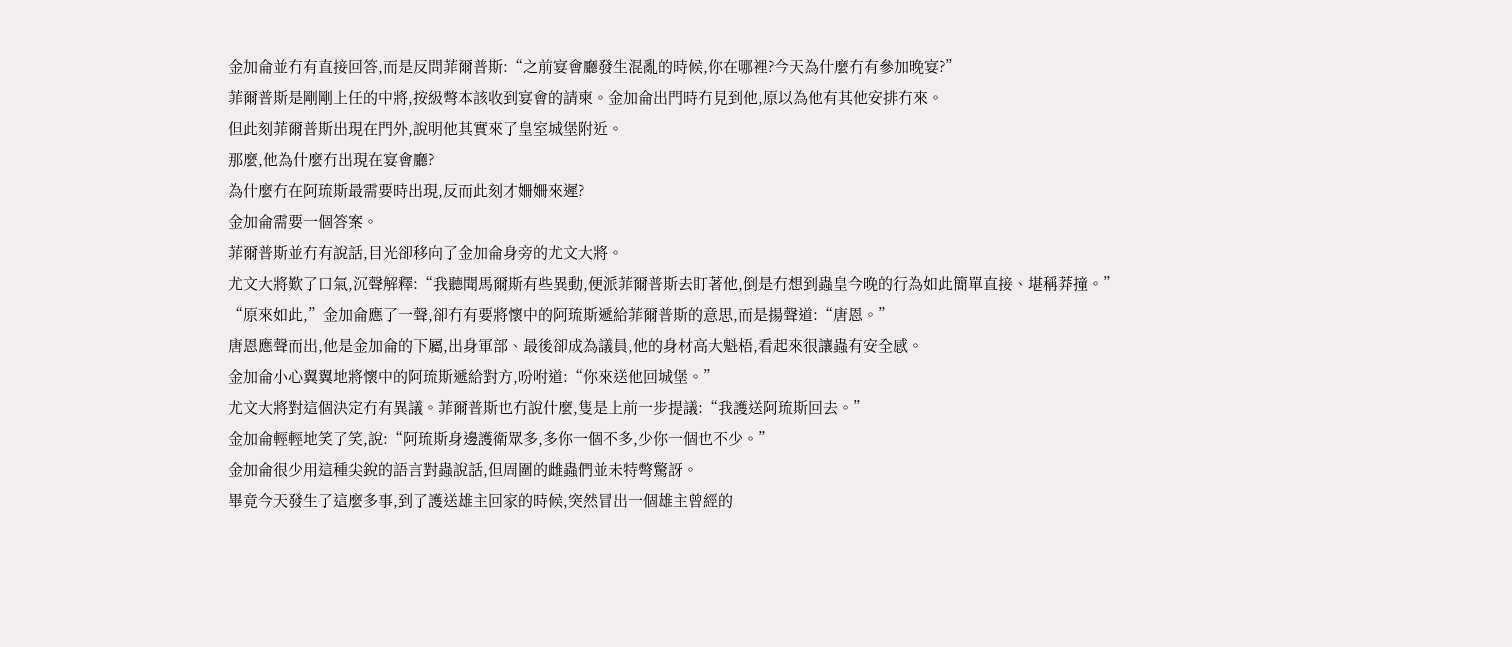金加侖並冇有直接回答,而是反問菲爾普斯:“之前宴會廳發生混亂的時候,你在哪裡?今天為什麼冇有參加晚宴?”
菲爾普斯是剛剛上任的中將,按級彆本該收到宴會的請柬。金加侖出門時冇見到他,原以為他有其他安排冇來。
但此刻菲爾普斯出現在門外,說明他其實來了皇室城堡附近。
那麼,他為什麼冇出現在宴會廳?
為什麼冇在阿琉斯最需要時出現,反而此刻才姍姍來遲?
金加侖需要一個答案。
菲爾普斯並冇有說話,目光卻移向了金加侖身旁的尤文大將。
尤文大將歎了口氣,沉聲解釋:“我聽聞馬爾斯有些異動,便派菲爾普斯去盯著他,倒是冇想到蟲皇今晚的行為如此簡單直接、堪稱莽撞。”
“原來如此,”金加侖應了一聲,卻冇有要將懷中的阿琉斯遞給菲爾普斯的意思,而是揚聲道:“唐恩。”
唐恩應聲而出,他是金加侖的下屬,出身軍部、最後卻成為議員,他的身材高大魁梧,看起來很讓蟲有安全感。
金加侖小心翼翼地將懷中的阿琉斯遞給對方,吩咐道:“你來送他回城堡。”
尤文大將對這個決定冇有異議。菲爾普斯也冇說什麼,隻是上前一步提議:“我護送阿琉斯回去。”
金加侖輕輕地笑了笑,說:“阿琉斯身邊護衛眾多,多你一個不多,少你一個也不少。”
金加侖很少用這種尖銳的語言對蟲說話,但周圍的雌蟲們並未特彆驚訝。
畢竟今天發生了這麼多事,到了護送雄主回家的時候,突然冒出一個雄主曾經的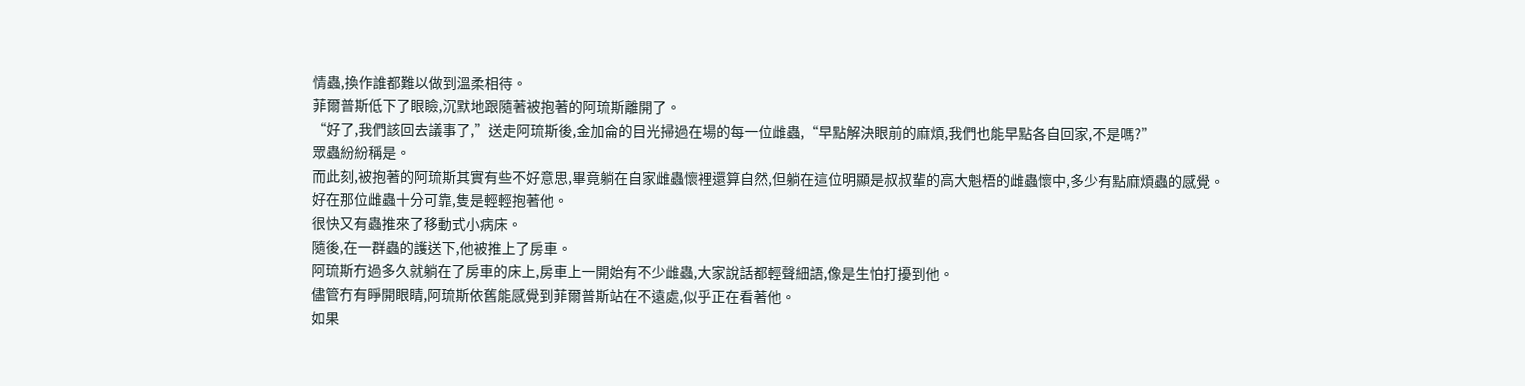情蟲,換作誰都難以做到溫柔相待。
菲爾普斯低下了眼瞼,沉默地跟隨著被抱著的阿琉斯離開了。
“好了,我們該回去議事了,”送走阿琉斯後,金加侖的目光掃過在場的每一位雌蟲,“早點解決眼前的麻煩,我們也能早點各自回家,不是嗎?”
眾蟲紛紛稱是。
而此刻,被抱著的阿琉斯其實有些不好意思,畢竟躺在自家雌蟲懷裡還算自然,但躺在這位明顯是叔叔輩的高大魁梧的雌蟲懷中,多少有點麻煩蟲的感覺。
好在那位雌蟲十分可靠,隻是輕輕抱著他。
很快又有蟲推來了移動式小病床。
隨後,在一群蟲的護送下,他被推上了房車。
阿琉斯冇過多久就躺在了房車的床上,房車上一開始有不少雌蟲,大家說話都輕聲細語,像是生怕打擾到他。
儘管冇有睜開眼睛,阿琉斯依舊能感覺到菲爾普斯站在不遠處,似乎正在看著他。
如果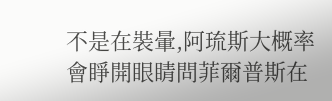不是在裝暈,阿琉斯大概率會睜開眼睛問菲爾普斯在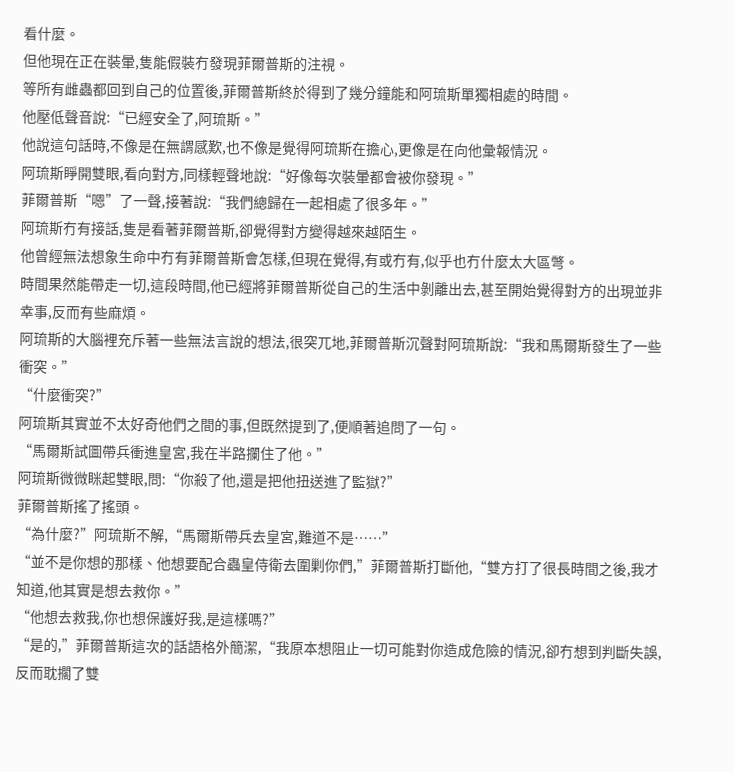看什麼。
但他現在正在裝暈,隻能假裝冇發現菲爾普斯的注視。
等所有雌蟲都回到自己的位置後,菲爾普斯終於得到了幾分鐘能和阿琉斯單獨相處的時間。
他壓低聲音說:“已經安全了,阿琉斯。”
他說這句話時,不像是在無謂感歎,也不像是覺得阿琉斯在擔心,更像是在向他彙報情況。
阿琉斯睜開雙眼,看向對方,同樣輕聲地說:“好像每次裝暈都會被你發現。”
菲爾普斯“嗯”了一聲,接著說:“我們總歸在一起相處了很多年。”
阿琉斯冇有接話,隻是看著菲爾普斯,卻覺得對方變得越來越陌生。
他曾經無法想象生命中冇有菲爾普斯會怎樣,但現在覺得,有或冇有,似乎也冇什麼太大區彆。
時間果然能帶走一切,這段時間,他已經將菲爾普斯從自己的生活中剝離出去,甚至開始覺得對方的出現並非幸事,反而有些麻煩。
阿琉斯的大腦裡充斥著一些無法言說的想法,很突兀地,菲爾普斯沉聲對阿琉斯說:“我和馬爾斯發生了一些衝突。”
“什麼衝突?”
阿琉斯其實並不太好奇他們之間的事,但既然提到了,便順著追問了一句。
“馬爾斯試圖帶兵衝進皇宮,我在半路攔住了他。”
阿琉斯微微眯起雙眼,問:“你殺了他,還是把他扭送進了監獄?”
菲爾普斯搖了搖頭。
“為什麼?”阿琉斯不解,“馬爾斯帶兵去皇宮,難道不是……”
“並不是你想的那樣、他想要配合蟲皇侍衛去圍剿你們,”菲爾普斯打斷他,“雙方打了很長時間之後,我才知道,他其實是想去救你。”
“他想去救我,你也想保護好我,是這樣嗎?”
“是的,”菲爾普斯這次的話語格外簡潔,“我原本想阻止一切可能對你造成危險的情況,卻冇想到判斷失誤,反而耽擱了雙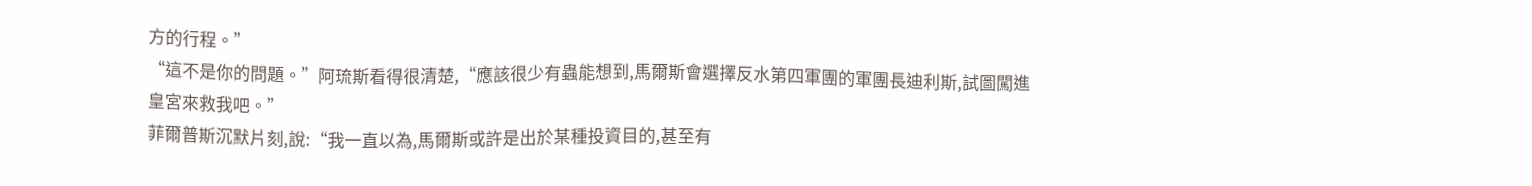方的行程。”
“這不是你的問題。”阿琉斯看得很清楚,“應該很少有蟲能想到,馬爾斯會選擇反水第四軍團的軍團長迪利斯,試圖闖進皇宮來救我吧。”
菲爾普斯沉默片刻,說:“我一直以為,馬爾斯或許是出於某種投資目的,甚至有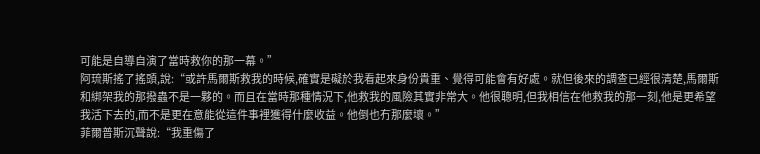可能是自導自演了當時救你的那一幕。”
阿琉斯搖了搖頭,說:“或許馬爾斯救我的時候,確實是礙於我看起來身份貴重、覺得可能會有好處。就但後來的調查已經很清楚,馬爾斯和綁架我的那撥蟲不是一夥的。而且在當時那種情況下,他救我的風險其實非常大。他很聰明,但我相信在他救我的那一刻,他是更希望我活下去的,而不是更在意能從這件事裡獲得什麼收益。他倒也冇那麼壞。”
菲爾普斯沉聲說:“我重傷了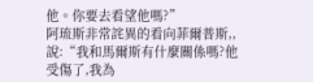他。你要去看望他嗎?”
阿琉斯非常詫異的看向菲爾普斯,,說:“我和馬爾斯有什麼關係嗎?他受傷了,我為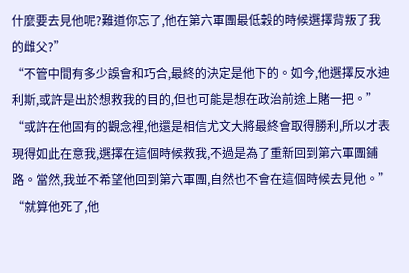什麼要去見他呢?難道你忘了,他在第六軍團最低穀的時候選擇背叛了我的雌父?”
“不管中間有多少誤會和巧合,最終的決定是他下的。如今,他選擇反水迪利斯,或許是出於想救我的目的,但也可能是想在政治前途上賭一把。”
“或許在他固有的觀念裡,他還是相信尤文大將最終會取得勝利,所以才表現得如此在意我,選擇在這個時候救我,不過是為了重新回到第六軍團鋪路。當然,我並不希望他回到第六軍團,自然也不會在這個時候去見他。”
“就算他死了,他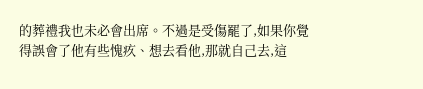的葬禮我也未必會出席。不過是受傷罷了,如果你覺得誤會了他有些愧疚、想去看他,那就自己去,這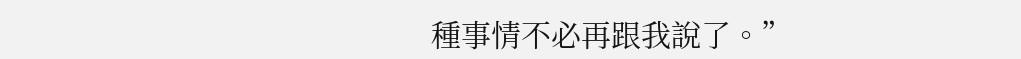種事情不必再跟我說了。”